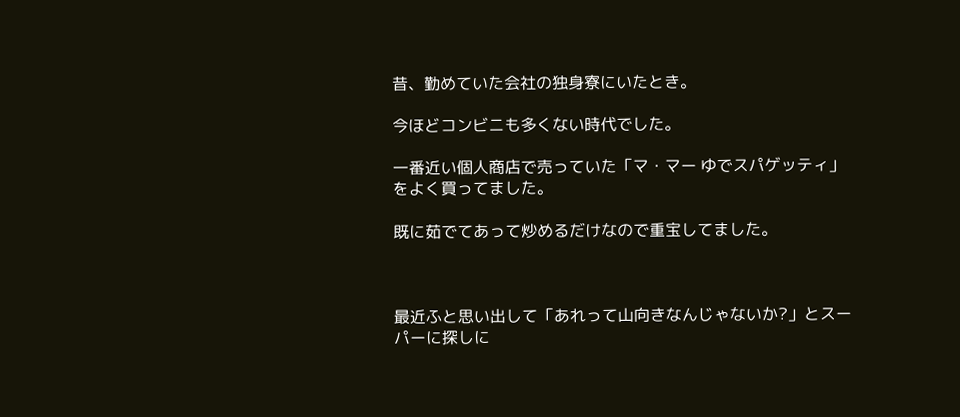昔、勤めていた会社の独身寮にいたとき。

今ほどコンビニも多くない時代でした。

一番近い個人商店で売っていた「マ・マー ゆでスパゲッティ」をよく買ってました。

既に茹でてあって炒めるだけなので重宝してました。



最近ふと思い出して「あれって山向きなんじゃないか?」とスーパーに探しに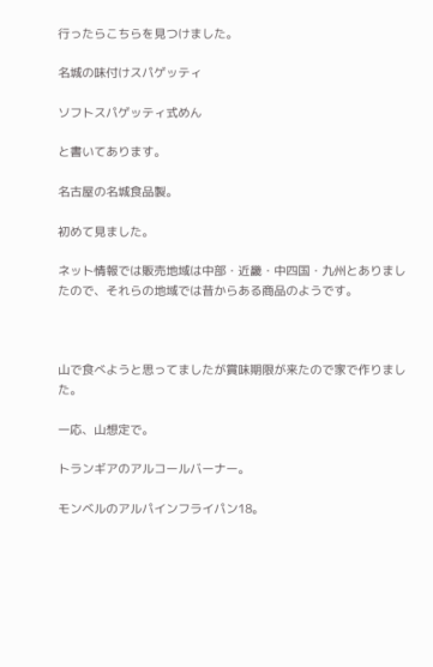行ったらこちらを見つけました。

名城の味付けスパゲッティ

ソフトスパゲッティ式めん

と書いてあります。

名古屋の名城食品製。

初めて見ました。

ネット情報では販売地域は中部・近畿・中四国・九州とありましたので、それらの地域では昔からある商品のようです。



山で食べようと思ってましたが賞味期限が来たので家で作りました。

一応、山想定で。

トランギアのアルコールバーナー。

モンベルのアルパインフライパン18。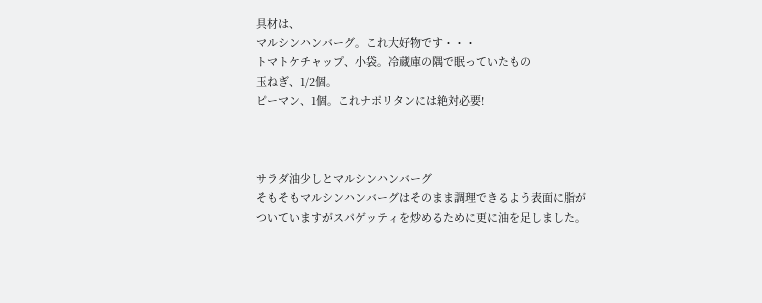具材は、
マルシンハンバーグ。これ大好物です・・・
トマトケチャップ、小袋。冷蔵庫の隅で眠っていたもの
玉ねぎ、1/2個。
ピーマン、1個。これナポリタンには絶対必要!



サラダ油少しとマルシンハンバーグ
そもそもマルシンハンバーグはそのまま調理できるよう表面に脂がついていますがスパゲッティを炒めるために更に油を足しました。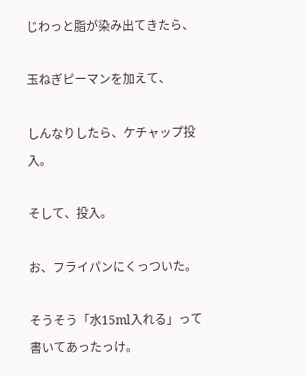じわっと脂が染み出てきたら、

玉ねぎピーマンを加えて、

しんなりしたら、ケチャップ投入。

そして、投入。

お、フライパンにくっついた。

そうそう「水15ml入れる」って書いてあったっけ。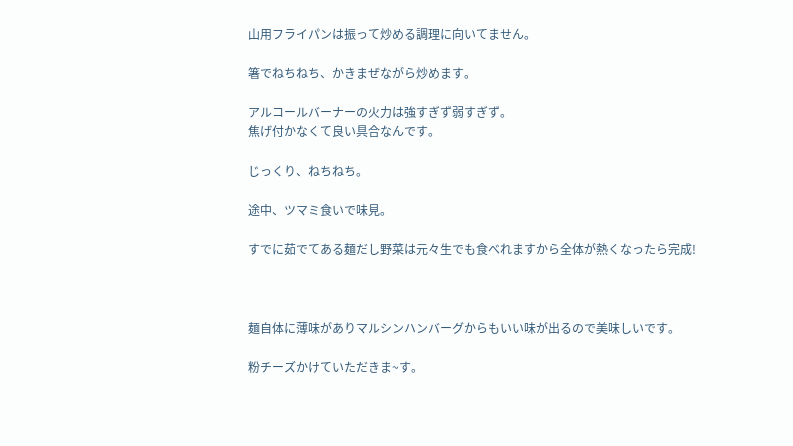山用フライパンは振って炒める調理に向いてません。

箸でねちねち、かきまぜながら炒めます。

アルコールバーナーの火力は強すぎず弱すぎず。
焦げ付かなくて良い具合なんです。

じっくり、ねちねち。

途中、ツマミ食いで味見。

すでに茹でてある麺だし野菜は元々生でも食べれますから全体が熱くなったら完成!



麺自体に薄味がありマルシンハンバーグからもいい味が出るので美味しいです。

粉チーズかけていただきま~す。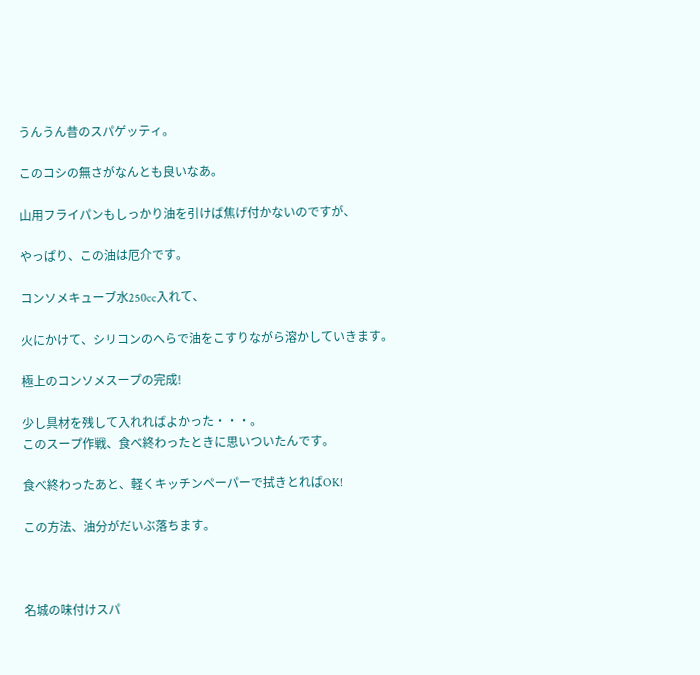うんうん昔のスパゲッティ。

このコシの無さがなんとも良いなあ。

山用フライパンもしっかり油を引けば焦げ付かないのですが、

やっぱり、この油は厄介です。

コンソメキューブ水250cc入れて、

火にかけて、シリコンのへらで油をこすりながら溶かしていきます。

極上のコンソメスープの完成!

少し具材を残して入れればよかった・・・。
このスープ作戦、食べ終わったときに思いついたんです。

食べ終わったあと、軽くキッチンペーパーで拭きとればOK!

この方法、油分がだいぶ落ちます。



名城の味付けスパ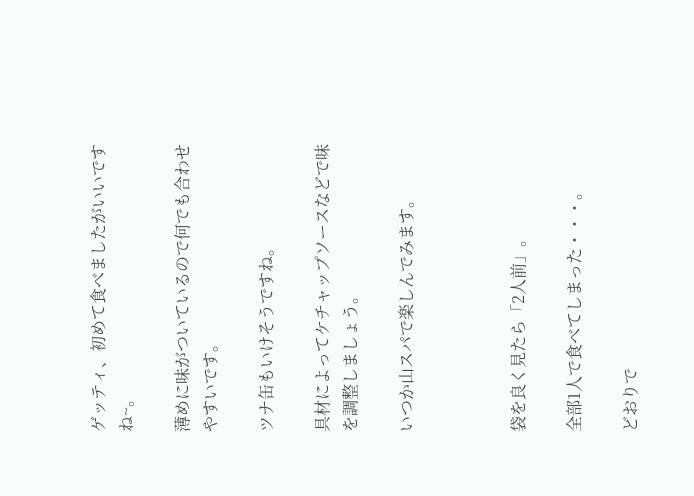ゲッティ、初めて食べましたがいいですね~。

薄めに味がついているので何でも合わせやすいです。

ツナ缶もいけそうですね。

具材によってケチャップソースなどで味を調整しましょう。

いつか山スパで楽しんでみます。



袋を良く見たら「2人前」。

全部1人で食べてしまった・・・。

どおりで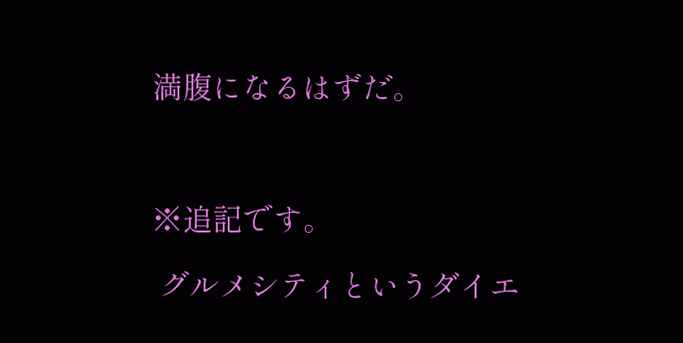満腹になるはずだ。



※追記です。

 グルメシティというダイエ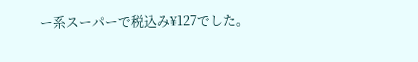ー系スーパーで税込み¥127でした。